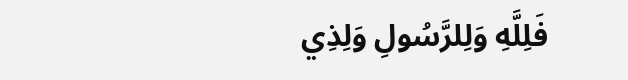فَلِلَّهِ وَلِلرَّسُولِ وَلِذِي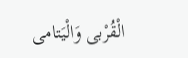الْقُرْبى وَالْيَتامى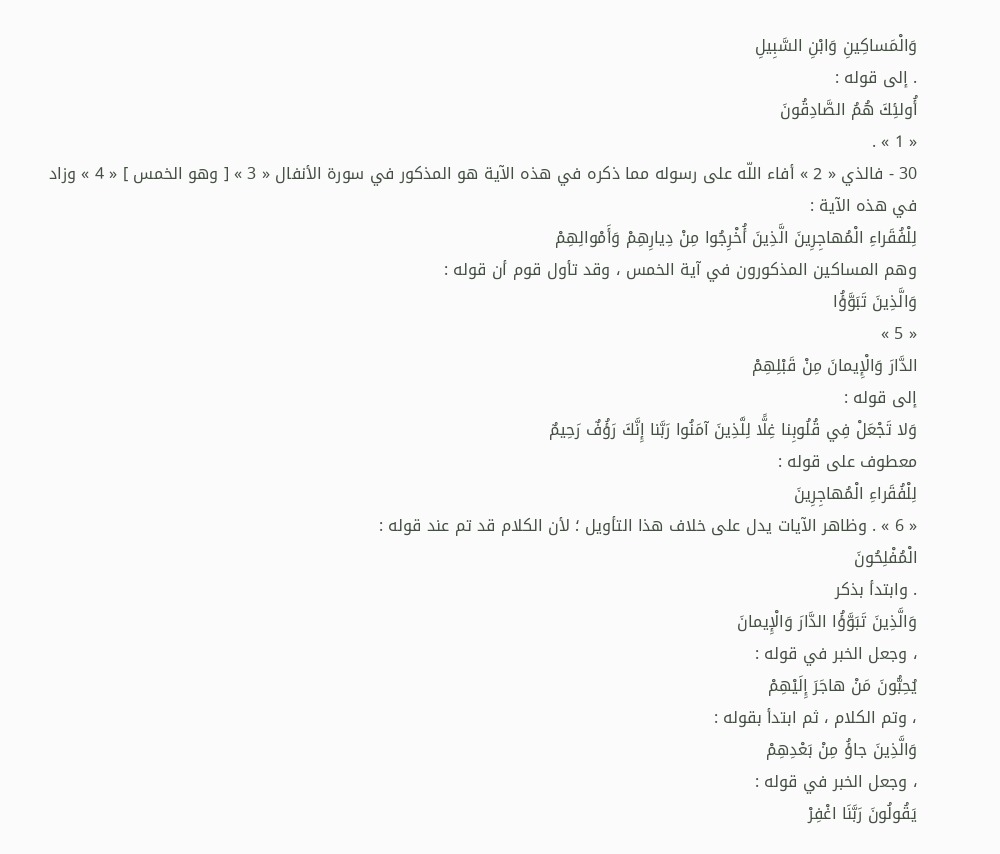وَالْمَساكِينِ وَابْنِ السَّبِيلِ
. إلى قوله :
أُولئِكَ هُمُ الصَّادِقُونَ
« 1 » .
30 - فالذي « 2 » أفاء اللّه على رسوله مما ذكره في هذه الآية هو المذكور في سورة الأنفال « 3 » [ وهو الخمس ] « 4 » وزاد في هذه الآية :
لِلْفُقَراءِ الْمُهاجِرِينَ الَّذِينَ أُخْرِجُوا مِنْ دِيارِهِمْ وَأَمْوالِهِمْ
وهم المساكين المذكورون في آية الخمس ، وقد تأول قوم أن قوله :
وَالَّذِينَ تَبَوَّؤُا
« 5 »
الدَّارَ وَالْإِيمانَ مِنْ قَبْلِهِمْ
إلى قوله :
وَلا تَجْعَلْ فِي قُلُوبِنا غِلًّا لِلَّذِينَ آمَنُوا رَبَّنا إِنَّكَ رَؤُفٌ رَحِيمٌ
معطوف على قوله :
لِلْفُقَراءِ الْمُهاجِرِينَ
« 6 » . وظاهر الآيات يدل على خلاف هذا التأويل ؛ لأن الكلام قد تم عند قوله :
الْمُفْلِحُونَ
. وابتدأ بذكر
وَالَّذِينَ تَبَوَّؤُا الدَّارَ وَالْإِيمانَ
، وجعل الخبر في قوله :
يُحِبُّونَ مَنْ هاجَرَ إِلَيْهِمْ
، وتم الكلام ، ثم ابتدأ بقوله :
وَالَّذِينَ جاؤُ مِنْ بَعْدِهِمْ
، وجعل الخبر في قوله :
يَقُولُونَ رَبَّنَا اغْفِرْ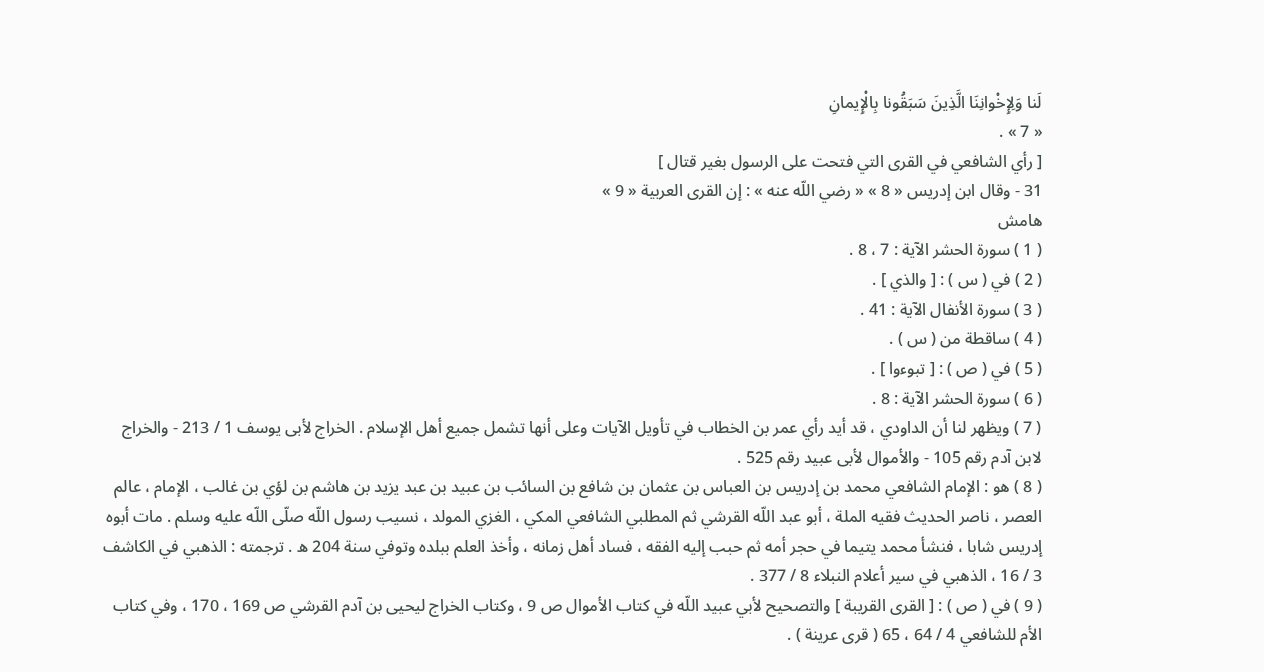لَنا وَلِإِخْوانِنَا الَّذِينَ سَبَقُونا بِالْإِيمانِ
« 7 » .
[ رأي الشافعي في القرى التي فتحت على الرسول بغير قتال ]
31 - وقال ابن إدريس « 8 » « رضي اللّه عنه » : إن القرى العربية « 9 »
هامش
( 1 ) سورة الحشر الآية : 7 ، 8 .
( 2 ) في ( س ) : [ والذي ] .
( 3 ) سورة الأنفال الآية : 41 .
( 4 ) ساقطة من ( س ) .
( 5 ) في ( ص ) : [ تبوءوا ] .
( 6 ) سورة الحشر الآية : 8 .
( 7 ) ويظهر لنا أن الداودي ، قد أيد رأي عمر بن الخطاب في تأويل الآيات وعلى أنها تشمل جميع أهل الإسلام . الخراج لأبى يوسف 1 / 213 - والخراج لابن آدم رقم 105 - والأموال لأبى عبيد رقم 525 .
( 8 ) هو : الإمام الشافعي محمد بن إدريس بن العباس بن عثمان بن شافع بن السائب بن عبيد بن عبد يزيد بن هاشم بن لؤي بن غالب ، الإمام ، عالم العصر ، ناصر الحديث فقيه الملة ، أبو عبد اللّه القرشي ثم المطلبي الشافعي المكي ، الغزي المولد ، نسيب رسول اللّه صلّى اللّه عليه وسلم . مات أبوه إدريس شابا ، فنشأ محمد يتيما في حجر أمه ثم حبب إليه الفقه ، فساد أهل زمانه ، وأخذ العلم ببلده وتوفي سنة 204 ه . ترجمته : الذهبي في الكاشف 3 / 16 ، الذهبي في سير أعلام النبلاء 8 / 377 .
( 9 ) في ( ص ) : [ القرى القريبة ] والتصحيح لأبي عبيد اللّه في كتاب الأموال ص 9 ، وكتاب الخراج ليحيى بن آدم القرشي ص 169 ، 170 ، وفي كتاب الأم للشافعي 4 / 64 ، 65 ( قرى عرينة ) .